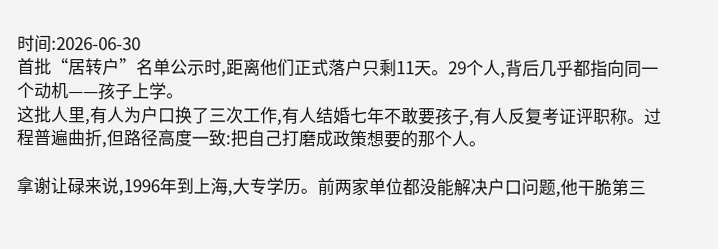时间:2026-06-30
首批“居转户”名单公示时,距离他们正式落户只剩11天。29个人,背后几乎都指向同一个动机——孩子上学。
这批人里,有人为户口换了三次工作,有人结婚七年不敢要孩子,有人反复考证评职称。过程普遍曲折,但路径高度一致:把自己打磨成政策想要的那个人。

拿谢让碌来说,1996年到上海,大专学历。前两家单位都没能解决户口问题,他干脆第三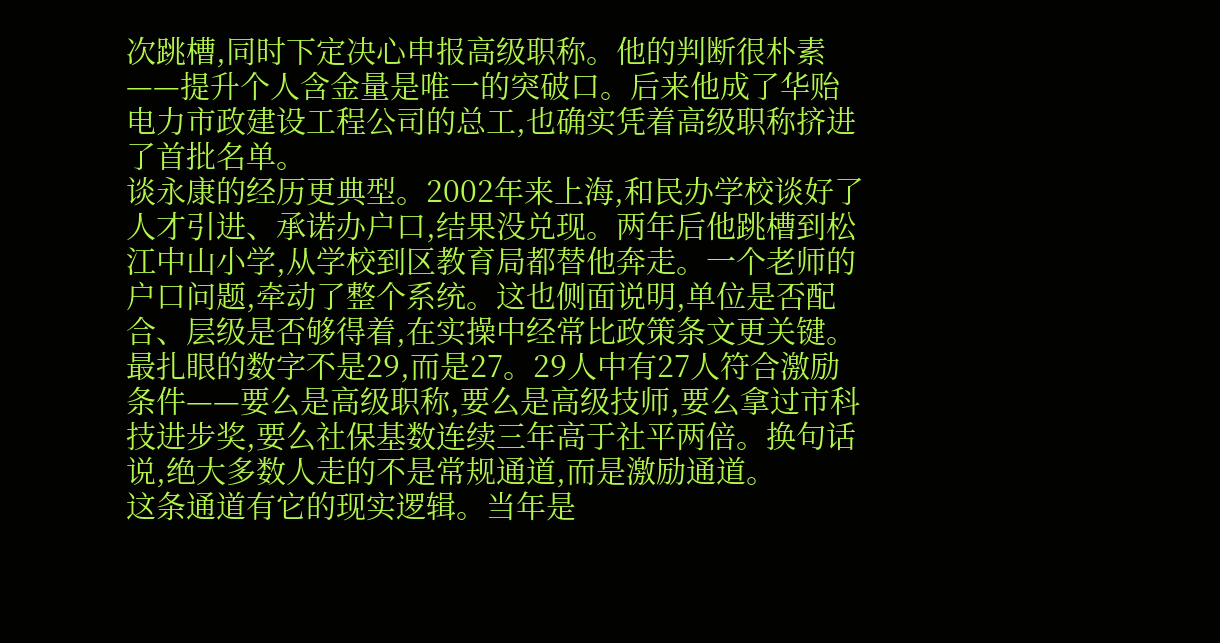次跳槽,同时下定决心申报高级职称。他的判断很朴素——提升个人含金量是唯一的突破口。后来他成了华贻电力市政建设工程公司的总工,也确实凭着高级职称挤进了首批名单。
谈永康的经历更典型。2002年来上海,和民办学校谈好了人才引进、承诺办户口,结果没兑现。两年后他跳槽到松江中山小学,从学校到区教育局都替他奔走。一个老师的户口问题,牵动了整个系统。这也侧面说明,单位是否配合、层级是否够得着,在实操中经常比政策条文更关键。
最扎眼的数字不是29,而是27。29人中有27人符合激励条件——要么是高级职称,要么是高级技师,要么拿过市科技进步奖,要么社保基数连续三年高于社平两倍。换句话说,绝大多数人走的不是常规通道,而是激励通道。
这条通道有它的现实逻辑。当年是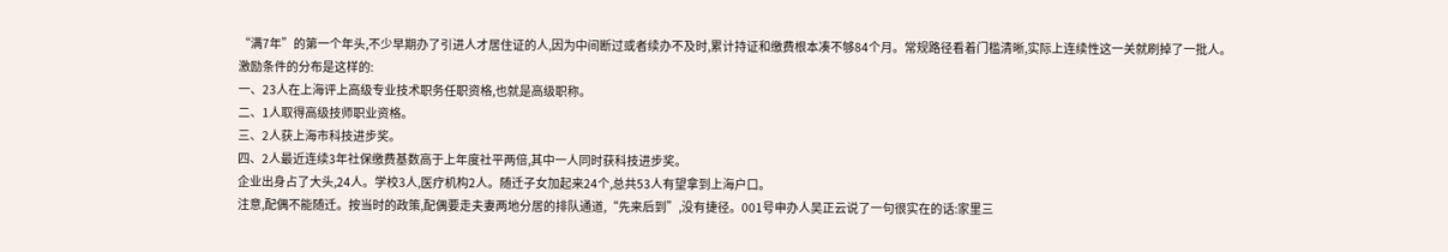“满7年”的第一个年头,不少早期办了引进人才居住证的人,因为中间断过或者续办不及时,累计持证和缴费根本凑不够84个月。常规路径看着门槛清晰,实际上连续性这一关就刷掉了一批人。
激励条件的分布是这样的:
一、23人在上海评上高级专业技术职务任职资格,也就是高级职称。
二、1人取得高级技师职业资格。
三、2人获上海市科技进步奖。
四、2人最近连续3年社保缴费基数高于上年度社平两倍,其中一人同时获科技进步奖。
企业出身占了大头,24人。学校3人,医疗机构2人。随迁子女加起来24个,总共53人有望拿到上海户口。
注意,配偶不能随迁。按当时的政策,配偶要走夫妻两地分居的排队通道,“先来后到”,没有捷径。001号申办人吴正云说了一句很实在的话:家里三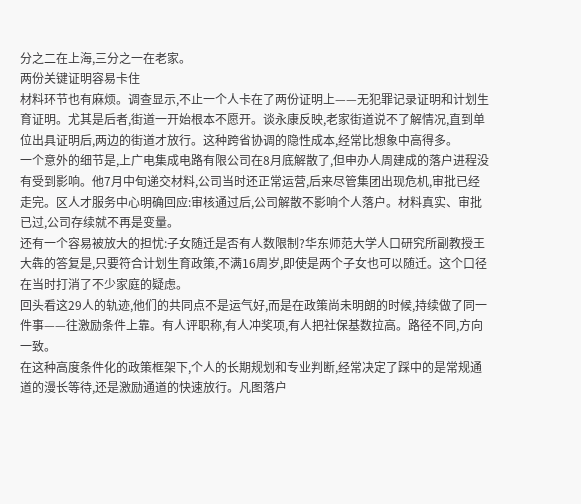分之二在上海,三分之一在老家。
两份关键证明容易卡住
材料环节也有麻烦。调查显示,不止一个人卡在了两份证明上——无犯罪记录证明和计划生育证明。尤其是后者,街道一开始根本不愿开。谈永康反映,老家街道说不了解情况,直到单位出具证明后,两边的街道才放行。这种跨省协调的隐性成本,经常比想象中高得多。
一个意外的细节是,上广电集成电路有限公司在8月底解散了,但申办人周建成的落户进程没有受到影响。他7月中旬递交材料,公司当时还正常运营,后来尽管集团出现危机,审批已经走完。区人才服务中心明确回应:审核通过后,公司解散不影响个人落户。材料真实、审批已过,公司存续就不再是变量。
还有一个容易被放大的担忧:子女随迁是否有人数限制?华东师范大学人口研究所副教授王大犇的答复是,只要符合计划生育政策,不满16周岁,即使是两个子女也可以随迁。这个口径在当时打消了不少家庭的疑虑。
回头看这29人的轨迹,他们的共同点不是运气好,而是在政策尚未明朗的时候,持续做了同一件事——往激励条件上靠。有人评职称,有人冲奖项,有人把社保基数拉高。路径不同,方向一致。
在这种高度条件化的政策框架下,个人的长期规划和专业判断,经常决定了踩中的是常规通道的漫长等待,还是激励通道的快速放行。凡图落户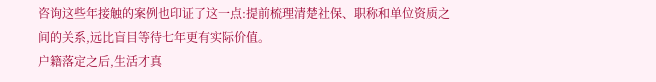咨询这些年接触的案例也印证了这一点:提前梳理清楚社保、职称和单位资质之间的关系,远比盲目等待七年更有实际价值。
户籍落定之后,生活才真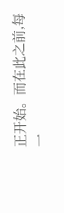正开始。而在此之前,每一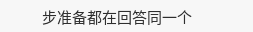步准备都在回答同一个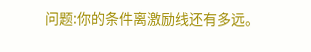问题:你的条件离激励线还有多远。